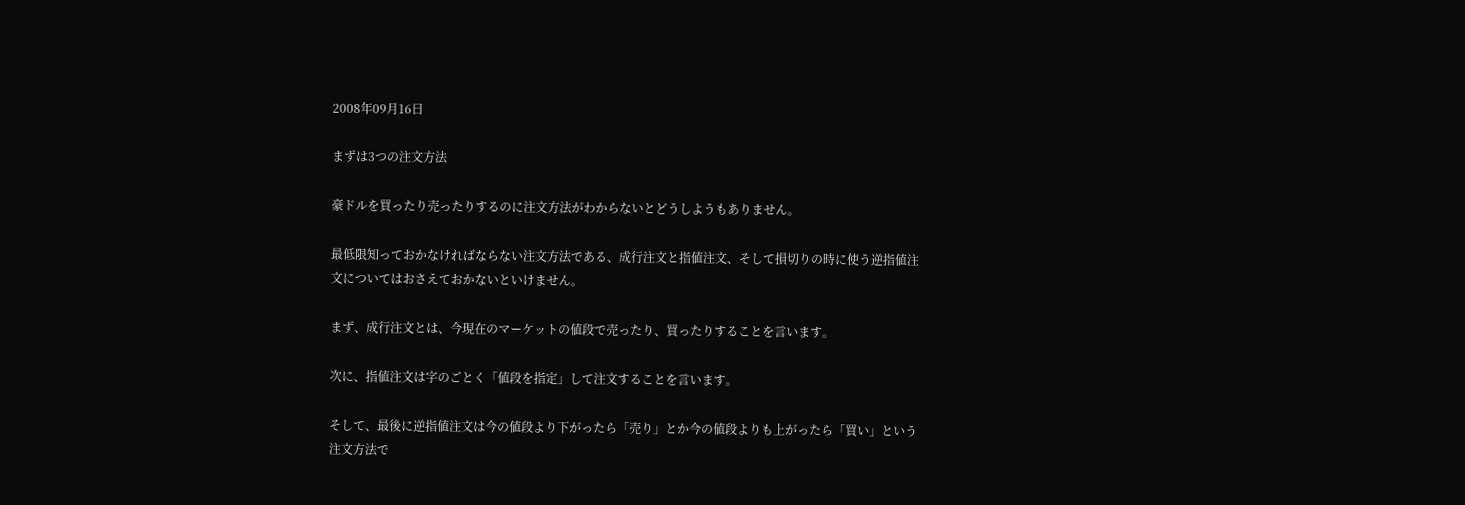2008年09月16日

まずは3つの注文方法

豪ドルを買ったり売ったりするのに注文方法がわからないとどうしようもありません。

最低限知っておかなければならない注文方法である、成行注文と指値注文、そして損切りの時に使う逆指値注文についてはおさえておかないといけません。

まず、成行注文とは、今現在のマーケットの値段で売ったり、買ったりすることを言います。

次に、指値注文は字のごとく「値段を指定」して注文することを言います。

そして、最後に逆指値注文は今の値段より下がったら「売り」とか今の値段よりも上がったら「買い」という注文方法で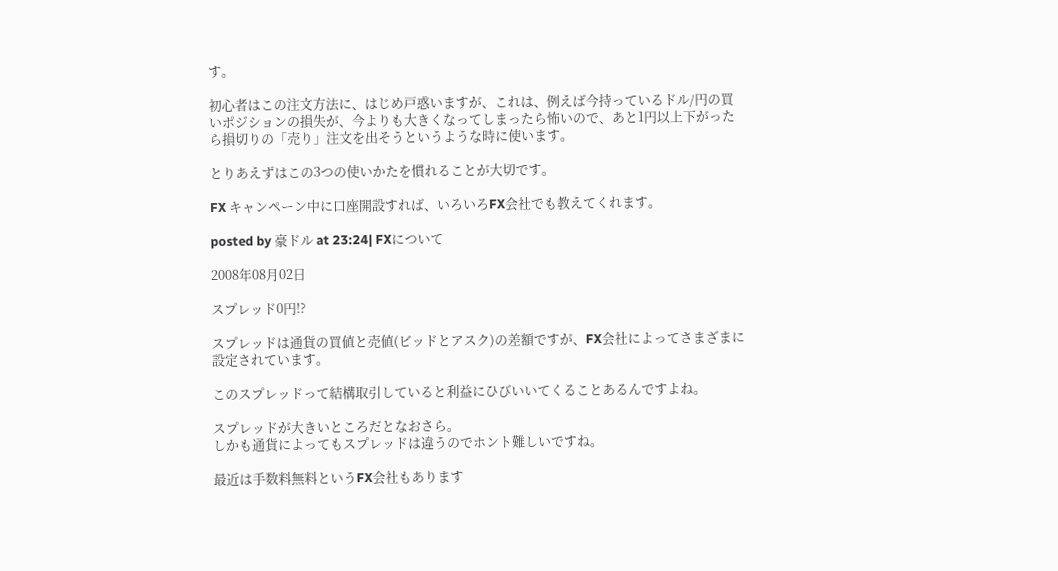す。

初心者はこの注文方法に、はじめ戸惑いますが、これは、例えば今持っているドル/円の買いポジションの損失が、今よりも大きくなってしまったら怖いので、あと1円以上下がったら損切りの「売り」注文を出そうというような時に使います。

とりあえずはこの3つの使いかたを慣れることが大切です。

FX キャンペーン中に口座開設すれば、いろいろFX会社でも教えてくれます。

posted by 豪ドル at 23:24| FXについて

2008年08月02日

スプレッド0円!?

スプレッドは通貨の買値と売値(ビッドとアスク)の差額ですが、FX会社によってさまざまに設定されています。

このスプレッドって結構取引していると利益にひびいいてくることあるんですよね。

スプレッドが大きいところだとなおさら。
しかも通貨によってもスプレッドは違うのでホント難しいですね。

最近は手数料無料というFX会社もあります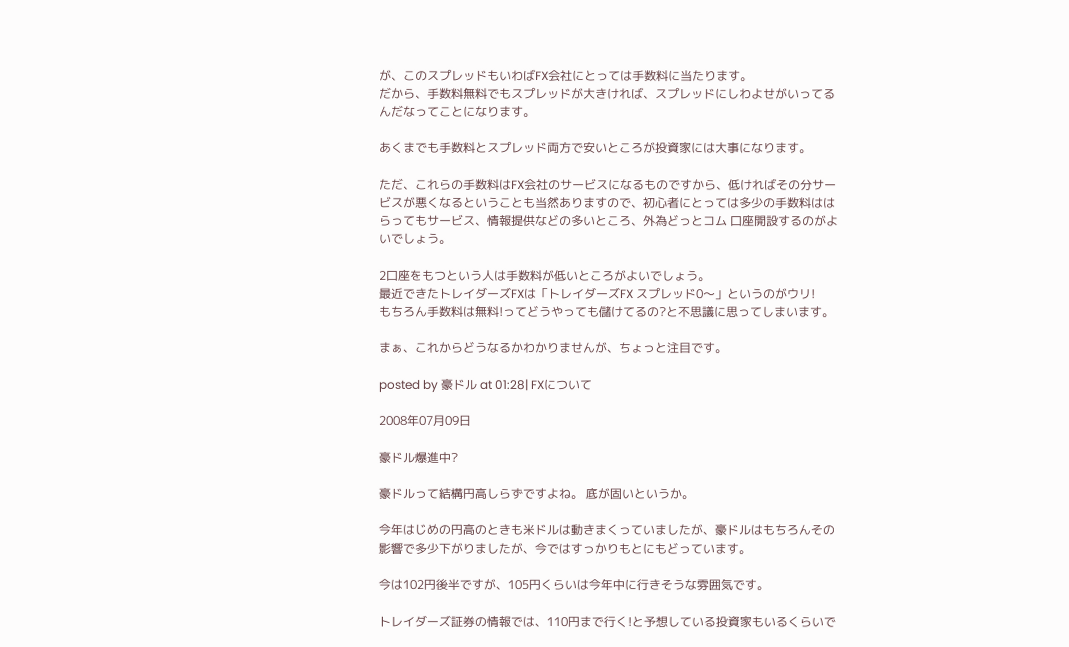が、このスプレッドもいわばFX会社にとっては手数料に当たります。
だから、手数料無料でもスプレッドが大きければ、スプレッドにしわよせがいってるんだなってことになります。

あくまでも手数料とスプレッド両方で安いところが投資家には大事になります。

ただ、これらの手数料はFX会社のサービスになるものですから、低ければその分サービスが悪くなるということも当然ありますので、初心者にとっては多少の手数料ははらってもサービス、情報提供などの多いところ、外為どっとコム 口座開設するのがよいでしょう。

2口座をもつという人は手数料が低いところがよいでしょう。
最近できたトレイダーズFXは「トレイダーズFX スプレッド0〜」というのがウリ!
もちろん手数料は無料!ってどうやっても儲けてるの?と不思議に思ってしまいます。

まぁ、これからどうなるかわかりませんが、ちょっと注目です。

posted by 豪ドル at 01:28| FXについて

2008年07月09日

豪ドル爆進中?

豪ドルって結構円高しらずですよね。 底が固いというか。

今年はじめの円高のときも米ドルは動きまくっていましたが、豪ドルはもちろんその影響で多少下がりましたが、今ではすっかりもとにもどっています。

今は102円後半ですが、105円くらいは今年中に行きそうな雰囲気です。

トレイダーズ証券の情報では、110円まで行く!と予想している投資家もいるくらいで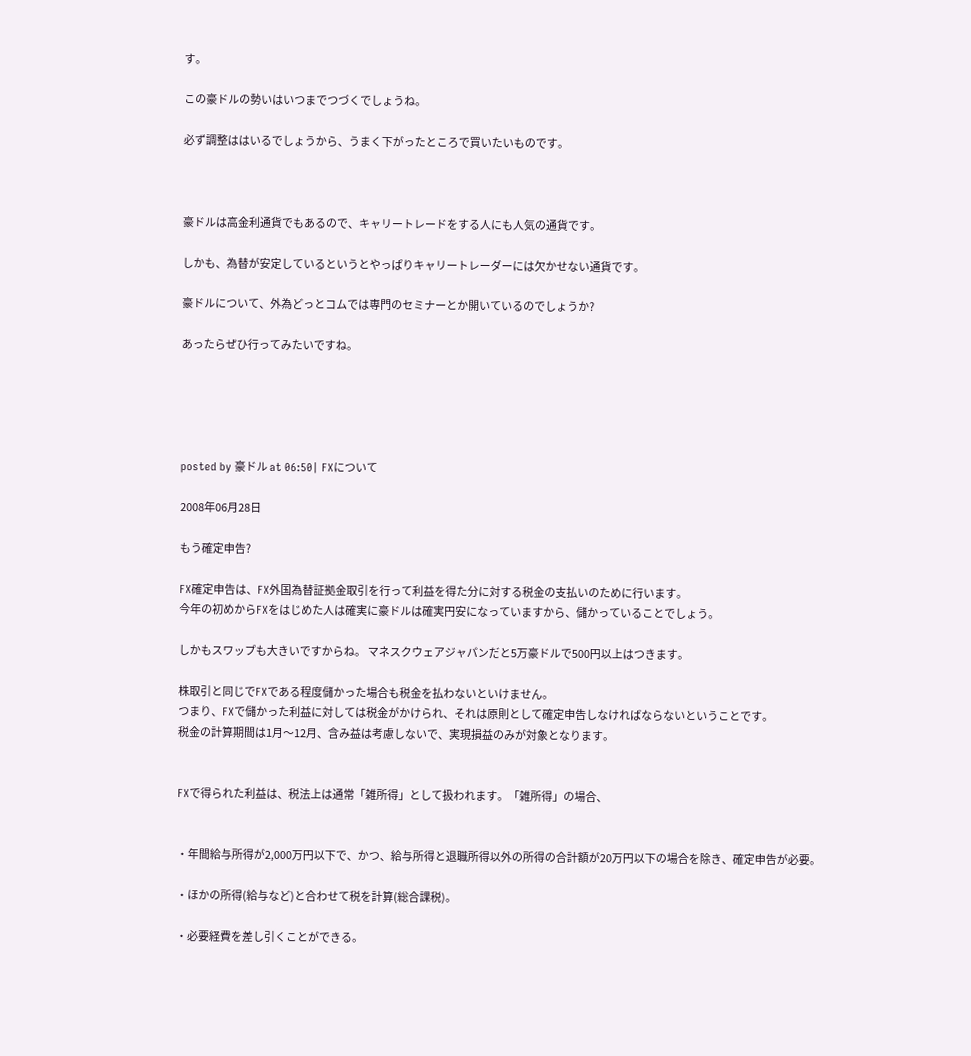す。

この豪ドルの勢いはいつまでつづくでしょうね。

必ず調整ははいるでしょうから、うまく下がったところで買いたいものです。



豪ドルは高金利通貨でもあるので、キャリートレードをする人にも人気の通貨です。

しかも、為替が安定しているというとやっぱりキャリートレーダーには欠かせない通貨です。

豪ドルについて、外為どっとコムでは専門のセミナーとか開いているのでしょうか?

あったらぜひ行ってみたいですね。





posted by 豪ドル at 06:50| FXについて

2008年06月28日

もう確定申告?

FX確定申告は、FX外国為替証拠金取引を行って利益を得た分に対する税金の支払いのために行います。
今年の初めからFXをはじめた人は確実に豪ドルは確実円安になっていますから、儲かっていることでしょう。

しかもスワップも大きいですからね。 マネスクウェアジャパンだと5万豪ドルで500円以上はつきます。

株取引と同じでFXである程度儲かった場合も税金を払わないといけません。
つまり、FXで儲かった利益に対しては税金がかけられ、それは原則として確定申告しなければならないということです。
税金の計算期間は1月〜12月、含み益は考慮しないで、実現損益のみが対象となります。


FXで得られた利益は、税法上は通常「雑所得」として扱われます。「雑所得」の場合、


・年間給与所得が2,000万円以下で、かつ、給与所得と退職所得以外の所得の合計額が20万円以下の場合を除き、確定申告が必要。

・ほかの所得(給与など)と合わせて税を計算(総合課税)。

・必要経費を差し引くことができる。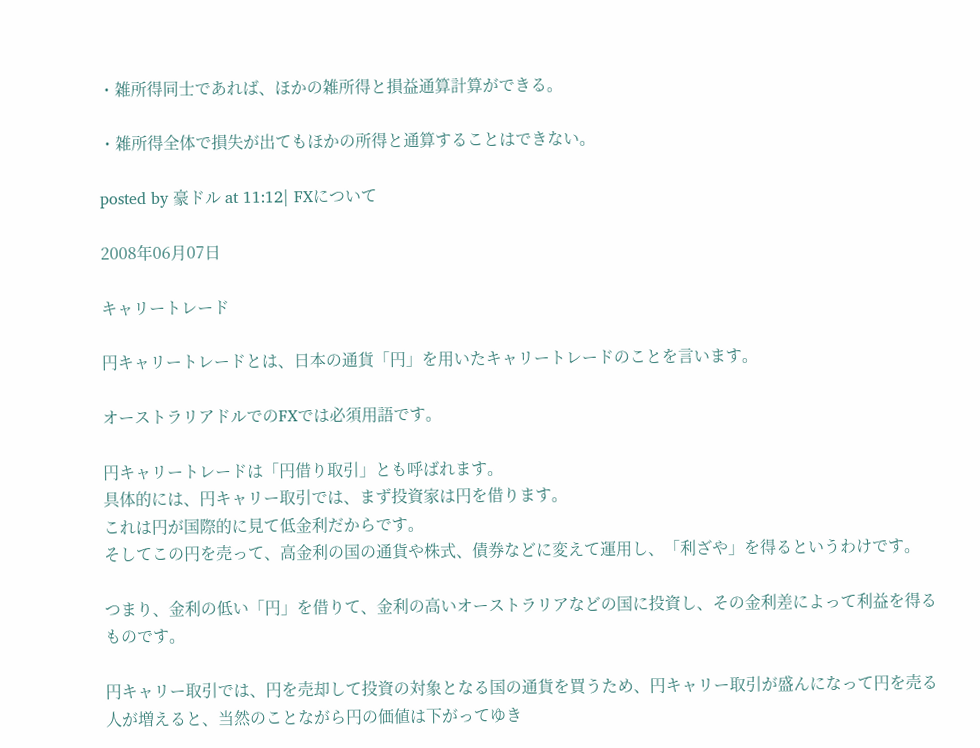・雑所得同士であれば、ほかの雑所得と損益通算計算ができる。

・雑所得全体で損失が出てもほかの所得と通算することはできない。

posted by 豪ドル at 11:12| FXについて

2008年06月07日

キャリートレード

円キャリートレードとは、日本の通貨「円」を用いたキャリートレードのことを言います。

オーストラリアドルでのFXでは必須用語です。

円キャリートレードは「円借り取引」とも呼ばれます。
具体的には、円キャリー取引では、まず投資家は円を借ります。
これは円が国際的に見て低金利だからです。
そしてこの円を売って、高金利の国の通貨や株式、債券などに変えて運用し、「利ざや」を得るというわけです。

つまり、金利の低い「円」を借りて、金利の高いオーストラリアなどの国に投資し、その金利差によって利益を得るものです。

円キャリー取引では、円を売却して投資の対象となる国の通貨を買うため、円キャリー取引が盛んになって円を売る人が増えると、当然のことながら円の価値は下がってゆき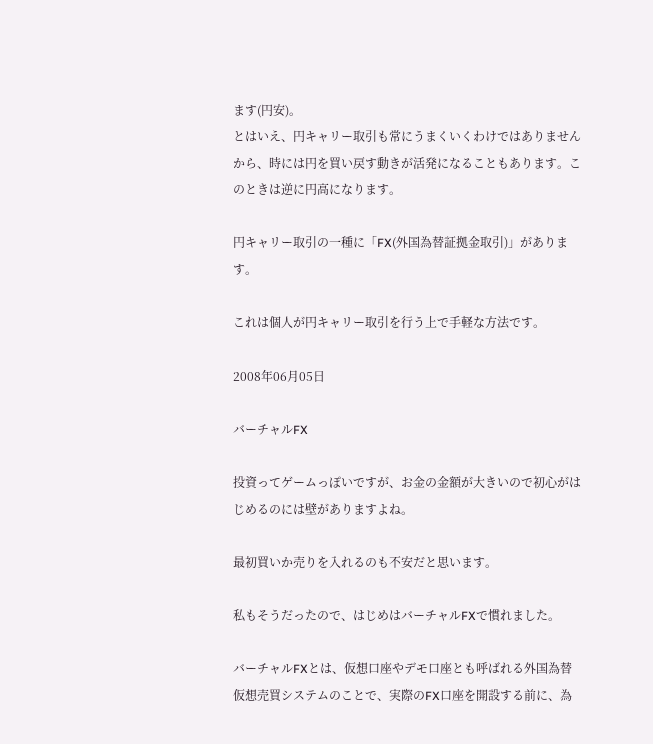ます(円安)。
とはいえ、円キャリー取引も常にうまくいくわけではありませんから、時には円を買い戻す動きが活発になることもあります。このときは逆に円高になります。

円キャリー取引の一種に「FX(外国為替証拠金取引)」があります。

これは個人が円キャリー取引を行う上で手軽な方法です。

2008年06月05日

バーチャルFX

投資ってゲームっぽいですが、お金の金額が大きいので初心がはじめるのには壁がありますよね。

最初買いか売りを入れるのも不安だと思います。

私もそうだったので、はじめはバーチャルFXで慣れました。

バーチャルFXとは、仮想口座やデモ口座とも呼ばれる外国為替仮想売買システムのことで、実際のFX口座を開設する前に、為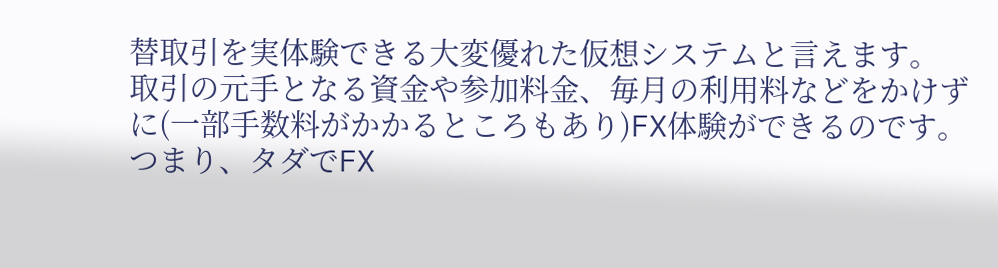替取引を実体験できる大変優れた仮想システムと言えます。
取引の元手となる資金や参加料金、毎月の利用料などをかけずに(一部手数料がかかるところもあり)FX体験ができるのです。
つまり、タダでFX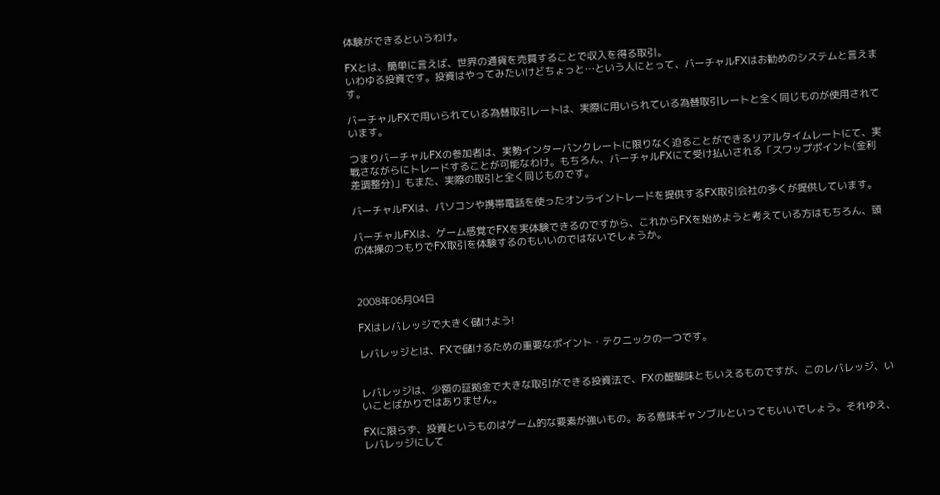体験ができるというわけ。

FXとは、簡単に言えば、世界の通貨を売買することで収入を得る取引。
いわゆる投資です。投資はやってみたいけどちょっと…という人にとって、バーチャルFXはお勧めのシステムと言えます。

バーチャルFXで用いられている為替取引レートは、実際に用いられている為替取引レートと全く同じものが使用されています。

つまりバーチャルFXの参加者は、実勢インターバンクレートに限りなく迫ることができるリアルタイムレートにて、実戦さながらにトレードすることが可能なわけ。もちろん、バーチャルFXにて受け払いされる「スワップポイント(金利差調整分)」もまた、実際の取引と全く同じものです。

バーチャルFXは、パソコンや携帯電話を使ったオンライントレードを提供するFX取引会社の多くが提供しています。

バーチャルFXは、ゲーム感覚でFXを実体験できるのですから、これからFXを始めようと考えている方はもちろん、頭の体操のつもりでFX取引を体験するのもいいのではないでしょうか。



2008年06月04日

FXはレバレッジで大きく儲けよう!

レバレッジとは、FXで儲けるための重要なポイント・テクニックの一つです。


レバレッジは、少額の証拠金で大きな取引ができる投資法で、FXの醍醐味ともいえるものですが、このレバレッジ、いいことばかりではありません。

FXに限らず、投資というものはゲーム的な要素が強いもの。ある意味ギャンブルといってもいいでしょう。それゆえ、レバレッジにして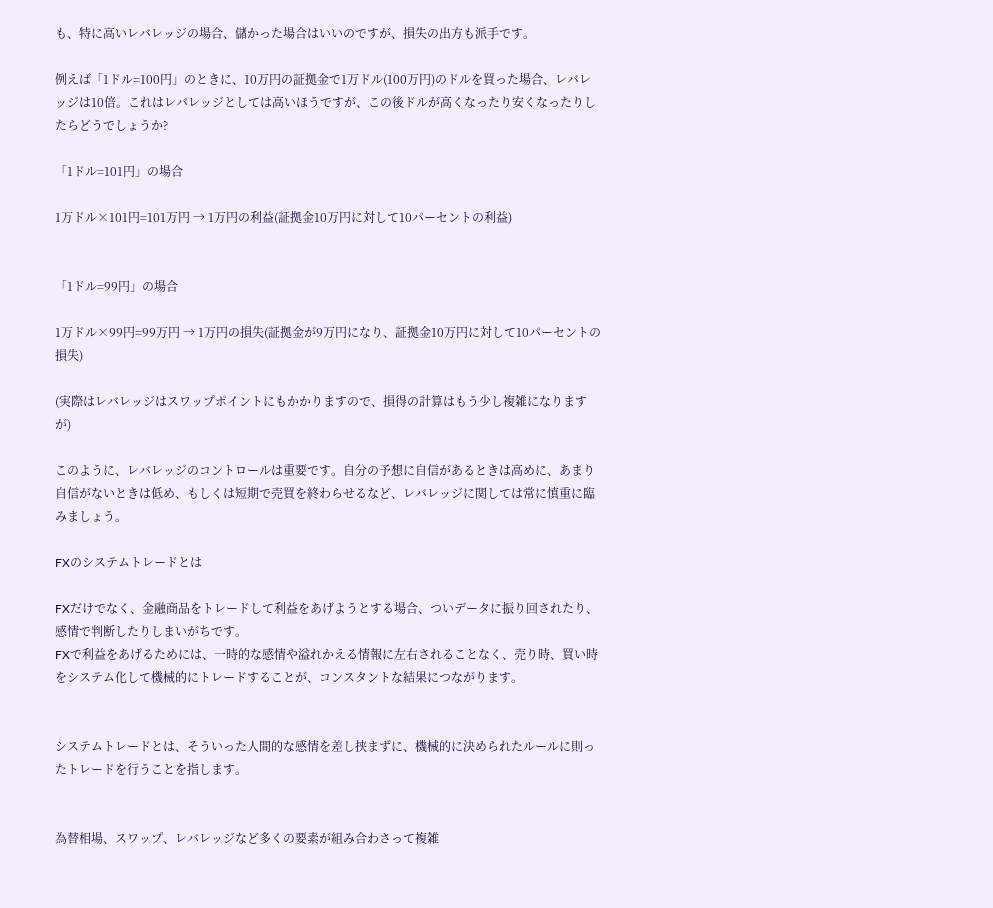も、特に高いレバレッジの場合、儲かった場合はいいのですが、損失の出方も派手です。

例えば「1ドル=100円」のときに、10万円の証拠金で1万ドル(100万円)のドルを買った場合、レバレッジは10倍。これはレバレッジとしては高いほうですが、この後ドルが高くなったり安くなったりしたらどうでしょうか?

「1ドル=101円」の場合

1万ドル×101円=101万円 → 1万円の利益(証拠金10万円に対して10パーセントの利益)


「1ドル=99円」の場合

1万ドル×99円=99万円 → 1万円の損失(証拠金が9万円になり、証拠金10万円に対して10パーセントの損失)

(実際はレバレッジはスワップポイントにもかかりますので、損得の計算はもう少し複雑になりますが)

このように、レバレッジのコントロールは重要です。自分の予想に自信があるときは高めに、あまり自信がないときは低め、もしくは短期で売買を終わらせるなど、レバレッジに関しては常に慎重に臨みましょう。

FXのシステムトレードとは

FXだけでなく、金融商品をトレードして利益をあげようとする場合、ついデータに振り回されたり、感情で判断したりしまいがちです。
FXで利益をあげるためには、一時的な感情や溢れかえる情報に左右されることなく、売り時、買い時をシステム化して機械的にトレードすることが、コンスタントな結果につながります。


システムトレードとは、そういった人間的な感情を差し挟まずに、機械的に決められたルールに則ったトレードを行うことを指します。


為替相場、スワップ、レバレッジなど多くの要素が組み合わさって複雑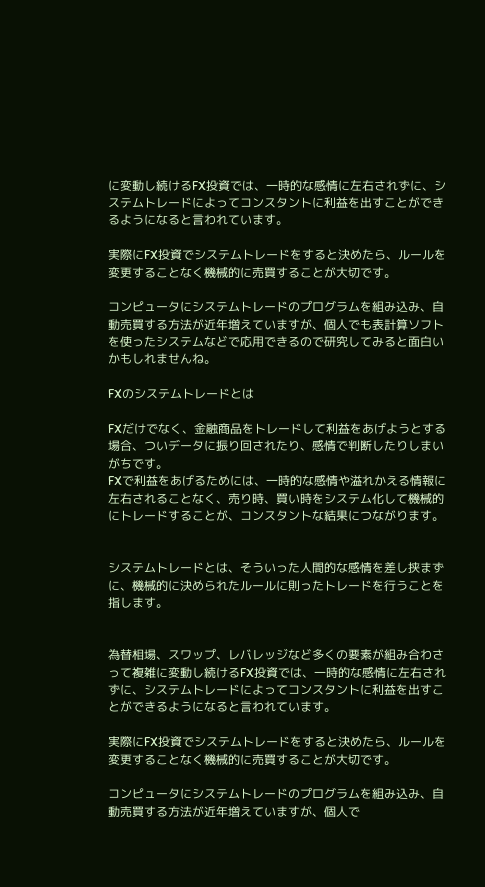に変動し続けるFX投資では、一時的な感情に左右されずに、システムトレードによってコンスタントに利益を出すことができるようになると言われています。

実際にFX投資でシステムトレードをすると決めたら、ルールを変更することなく機械的に売買することが大切です。

コンピュータにシステムトレードのプログラムを組み込み、自動売買する方法が近年増えていますが、個人でも表計算ソフトを使ったシステムなどで応用できるので研究してみると面白いかもしれませんね。

FXのシステムトレードとは

FXだけでなく、金融商品をトレードして利益をあげようとする場合、ついデータに振り回されたり、感情で判断したりしまいがちです。
FXで利益をあげるためには、一時的な感情や溢れかえる情報に左右されることなく、売り時、買い時をシステム化して機械的にトレードすることが、コンスタントな結果につながります。


システムトレードとは、そういった人間的な感情を差し挟まずに、機械的に決められたルールに則ったトレードを行うことを指します。


為替相場、スワップ、レバレッジなど多くの要素が組み合わさって複雑に変動し続けるFX投資では、一時的な感情に左右されずに、システムトレードによってコンスタントに利益を出すことができるようになると言われています。

実際にFX投資でシステムトレードをすると決めたら、ルールを変更することなく機械的に売買することが大切です。

コンピュータにシステムトレードのプログラムを組み込み、自動売買する方法が近年増えていますが、個人で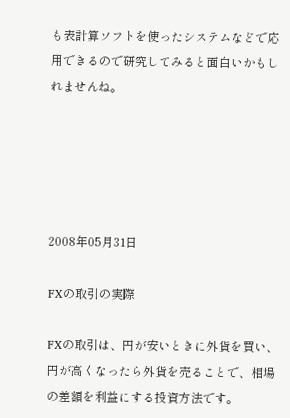も表計算ソフトを使ったシステムなどで応用できるので研究してみると面白いかもしれませんね。





2008年05月31日

FXの取引の実際

FXの取引は、円が安いときに外貨を買い、円が高くなったら外貨を売ることで、相場の差額を利益にする投資方法です。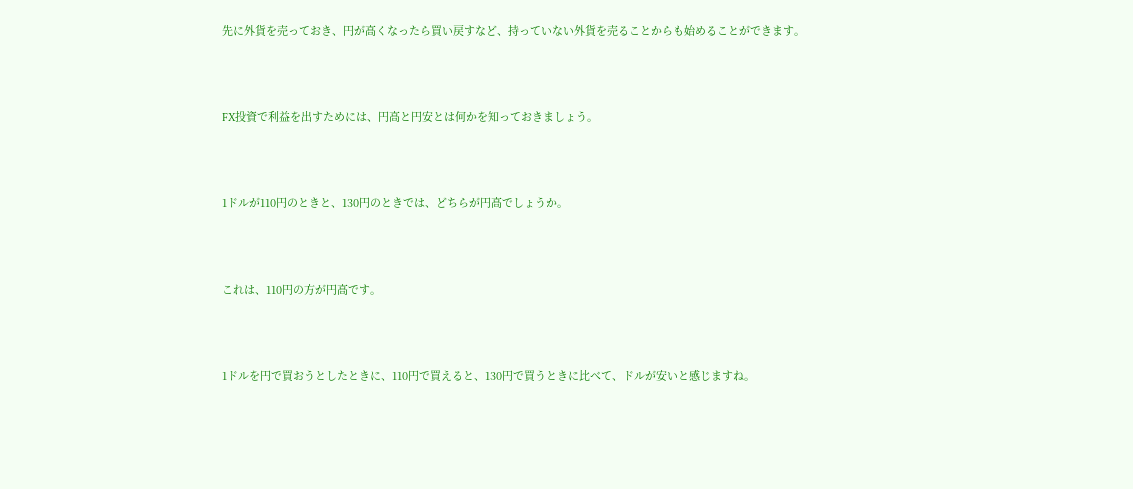先に外貨を売っておき、円が高くなったら買い戻すなど、持っていない外貨を売ることからも始めることができます。



FX投資で利益を出すためには、円高と円安とは何かを知っておきましょう。



1ドルが110円のときと、130円のときでは、どちらが円高でしょうか。



これは、110円の方が円高です。



1ドルを円で買おうとしたときに、110円で買えると、130円で買うときに比べて、ドルが安いと感じますね。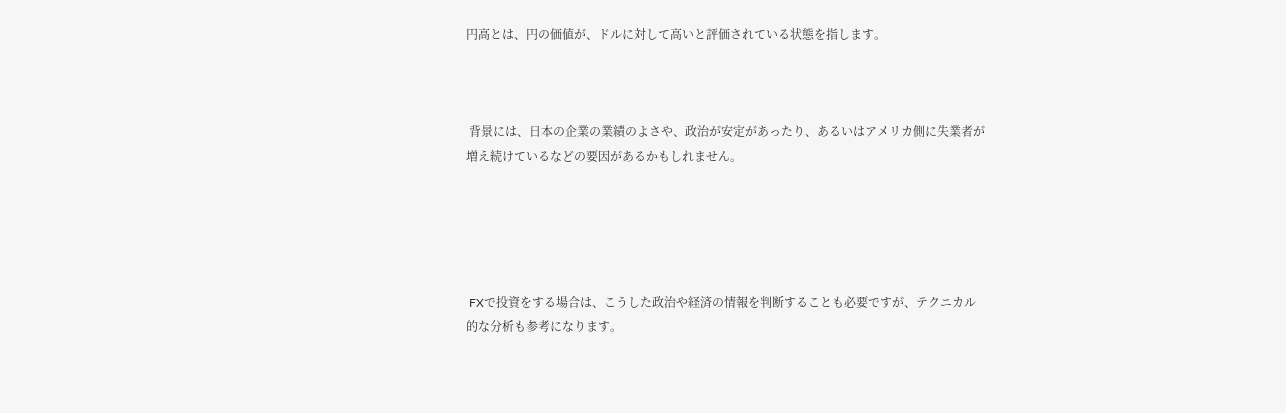円高とは、円の価値が、ドルに対して高いと評価されている状態を指します。



 背景には、日本の企業の業績のよさや、政治が安定があったり、あるいはアメリカ側に失業者が増え続けているなどの要因があるかもしれません。





 FXで投資をする場合は、こうした政治や経済の情報を判断することも必要ですが、テクニカル的な分析も参考になります。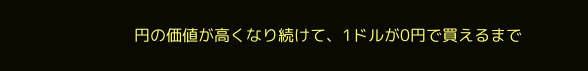円の価値が高くなり続けて、1ドルが0円で買えるまで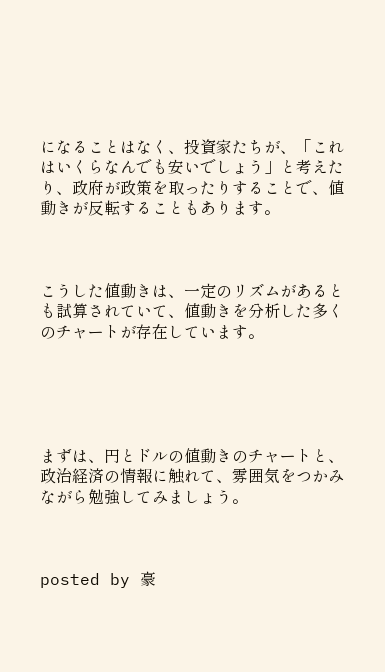になることはなく、投資家たちが、「これはいくらなんでも安いでしょう」と考えたり、政府が政策を取ったりすることで、値動きが反転することもあります。



こうした値動きは、一定のリズムがあるとも試算されていて、値動きを分析した多くのチャートが存在しています。





まずは、円とドルの値動きのチャートと、政治経済の情報に触れて、雰囲気をつかみながら勉強してみましょう。



posted by 豪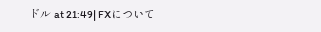ドル at 21:49| FXについて